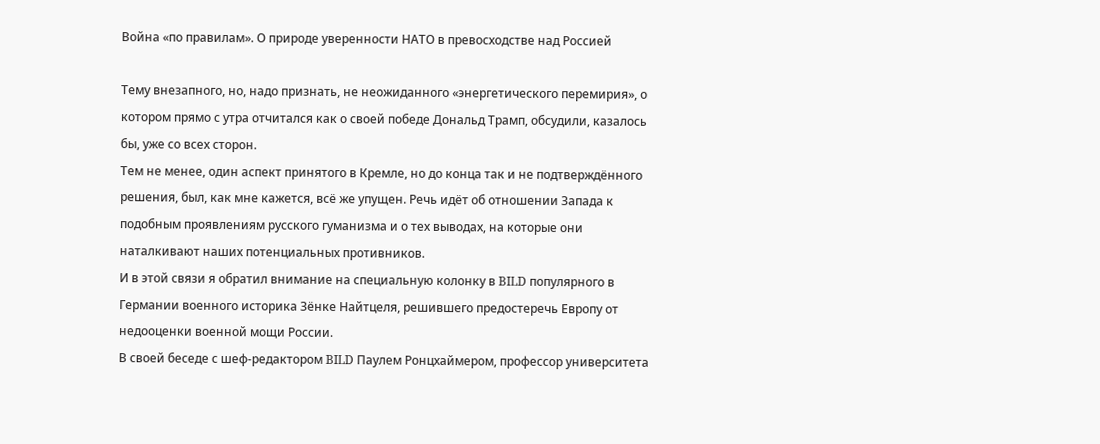Война «по правилам». О природе уверенности НАТО в превосходстве над Россией

Тему внезапного, но, надо признать, не неожиданного «энергетического перемирия», о котором прямо с утра отчитался как о своей победе Дональд Трамп, обсудили, казалось бы, уже со всех сторон.
Тем не менее, один аспект принятого в Кремле, но до конца так и не подтверждённого решения, был, как мне кажется, всё же упущен. Речь идёт об отношении Запада к подобным проявлениям русского гуманизма и о тех выводах, на которые они наталкивают наших потенциальных противников.
И в этой связи я обратил внимание на специальную колонку в BILD популярного в Германии военного историка Зёнке Найтцеля, решившего предостеречь Европу от недооценки военной мощи России.
В своей беседе с шеф-редактором BILD Паулем Ронцхаймером, профессор университета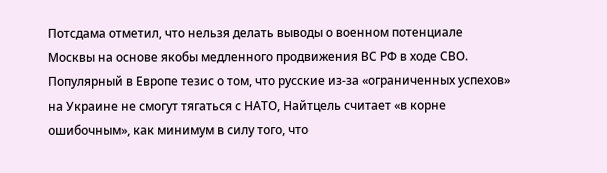Потсдама отметил, что нельзя делать выводы о военном потенциале Москвы на основе якобы медленного продвижения ВС РФ в ходе СВО.
Популярный в Европе тезис о том, что русские из-за «ограниченных успехов» на Украине не смогут тягаться с НАТО, Найтцель считает «в корне ошибочным», как минимум в силу того, что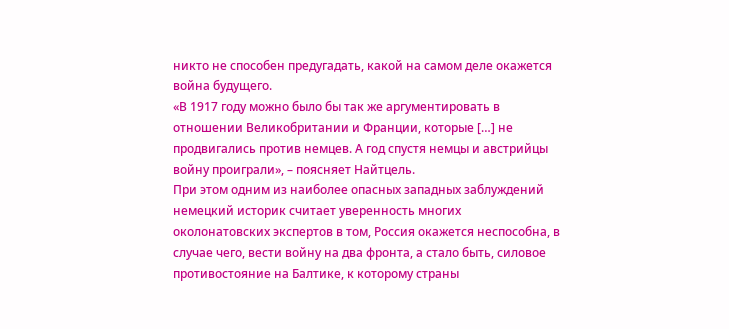никто не способен предугадать, какой на самом деле окажется война будущего.
«В 1917 году можно было бы так же аргументировать в отношении Великобритании и Франции, которые […] не продвигались против немцев. А год спустя немцы и австрийцы войну проиграли», – поясняет Найтцель.
При этом одним из наиболее опасных западных заблуждений немецкий историк считает уверенность многих околонатовских экспертов в том, Россия окажется неспособна, в случае чего, вести войну на два фронта, а стало быть, силовое противостояние на Балтике, к которому страны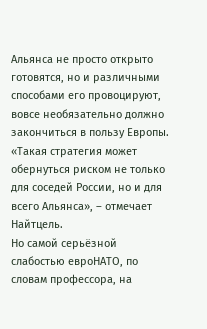Альянса не просто открыто готовятся, но и различными способами его провоцируют, вовсе необязательно должно закончиться в пользу Европы.
«Такая стратегия может обернуться риском не только для соседей России, но и для всего Альянса», – отмечает Найтцель.
Но самой серьёзной слабостью евроНАТО, по словам профессора, на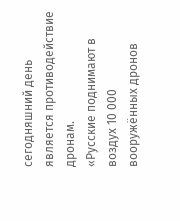сегодняшний день является противодействие дронам.
«Русские поднимают в воздух 10 000 вооружённых дронов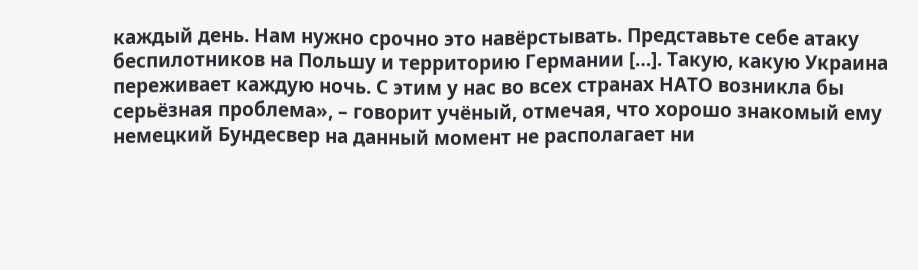каждый день. Нам нужно срочно это навёрстывать. Представьте себе атаку беспилотников на Польшу и территорию Германии […]. Такую, какую Украина переживает каждую ночь. С этим у нас во всех странах НАТО возникла бы серьёзная проблема», – говорит учёный, отмечая, что хорошо знакомый ему немецкий Бундесвер на данный момент не располагает ни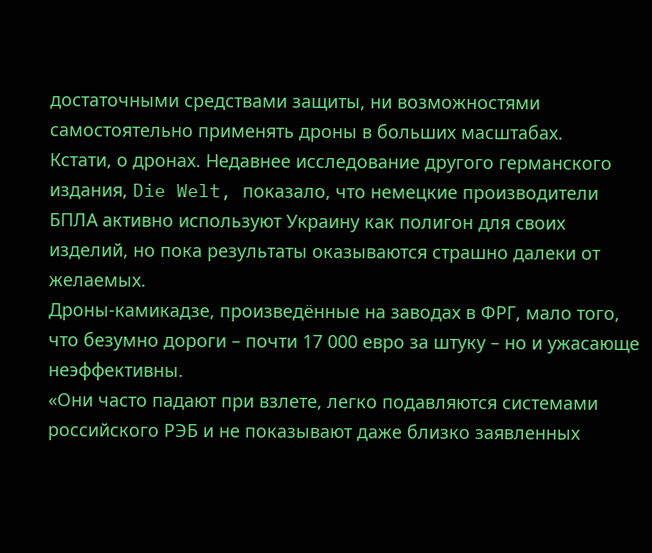достаточными средствами защиты, ни возможностями самостоятельно применять дроны в больших масштабах.
Кстати, о дронах. Недавнее исследование другого германского издания, Die Welt, показало, что немецкие производители БПЛА активно используют Украину как полигон для своих изделий, но пока результаты оказываются страшно далеки от желаемых.
Дроны-камикадзе, произведённые на заводах в ФРГ, мало того, что безумно дороги – почти 17 000 евро за штуку – но и ужасающе неэффективны.
«Они часто падают при взлете, легко подавляются системами российского РЭБ и не показывают даже близко заявленных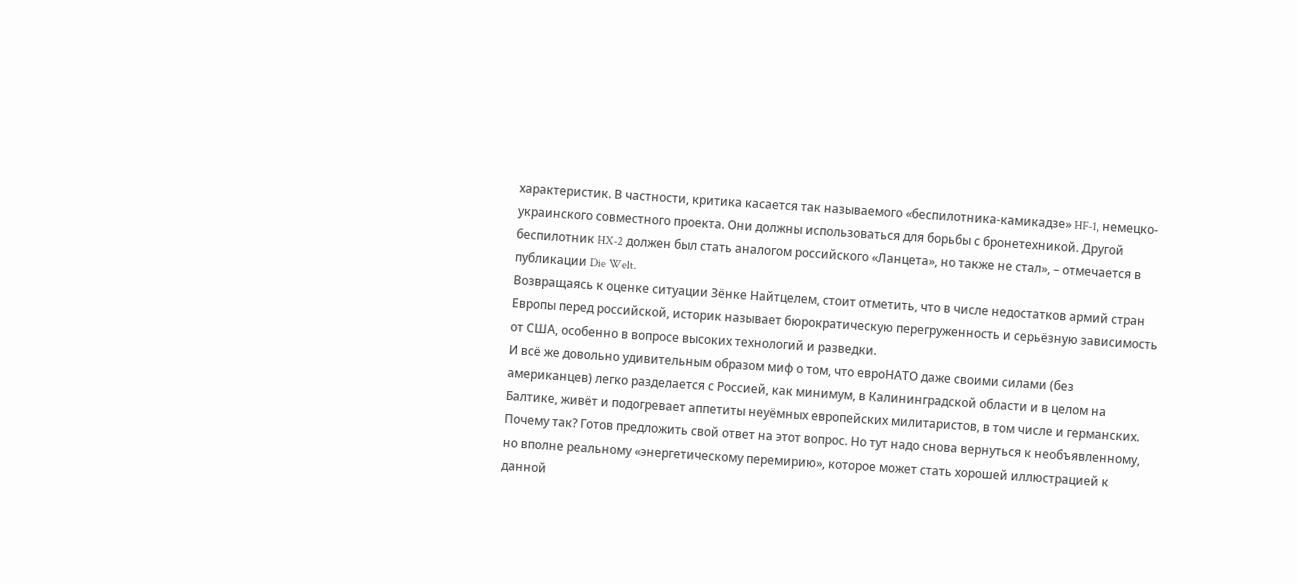характеристик. В частности, критика касается так называемого «беспилотника-камикадзе» HF-1, немецко-украинского совместного проекта. Они должны использоваться для борьбы с бронетехникой. Другой беспилотник HX-2 должен был стать аналогом российского «Ланцета», но также не стал», – отмечается в публикации Die Welt.
Возвращаясь к оценке ситуации Зёнке Найтцелем, стоит отметить, что в числе недостатков армий стран Европы перед российской, историк называет бюрократическую перегруженность и серьёзную зависимость от США, особенно в вопросе высоких технологий и разведки.
И всё же довольно удивительным образом миф о том, что евроНАТО даже своими силами (без американцев) легко разделается с Россией, как минимум, в Калининградской области и в целом на Балтике, живёт и подогревает аппетиты неуёмных европейских милитаристов, в том числе и германских.
Почему так? Готов предложить свой ответ на этот вопрос. Но тут надо снова вернуться к необъявленному, но вполне реальному «энергетическому перемирию», которое может стать хорошей иллюстрацией к данной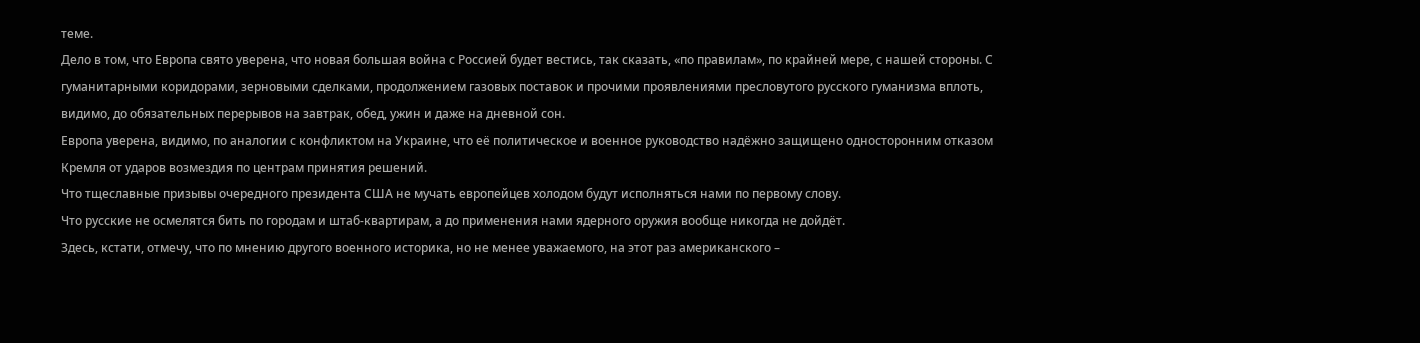теме.
Дело в том, что Европа свято уверена, что новая большая война с Россией будет вестись, так сказать, «по правилам», по крайней мере, с нашей стороны. С гуманитарными коридорами, зерновыми сделками, продолжением газовых поставок и прочими проявлениями пресловутого русского гуманизма вплоть, видимо, до обязательных перерывов на завтрак, обед, ужин и даже на дневной сон.
Европа уверена, видимо, по аналогии с конфликтом на Украине, что её политическое и военное руководство надёжно защищено односторонним отказом Кремля от ударов возмездия по центрам принятия решений.
Что тщеславные призывы очередного президента США не мучать европейцев холодом будут исполняться нами по первому слову.
Что русские не осмелятся бить по городам и штаб-квартирам, а до применения нами ядерного оружия вообще никогда не дойдёт.
Здесь, кстати, отмечу, что по мнению другого военного историка, но не менее уважаемого, на этот раз американского –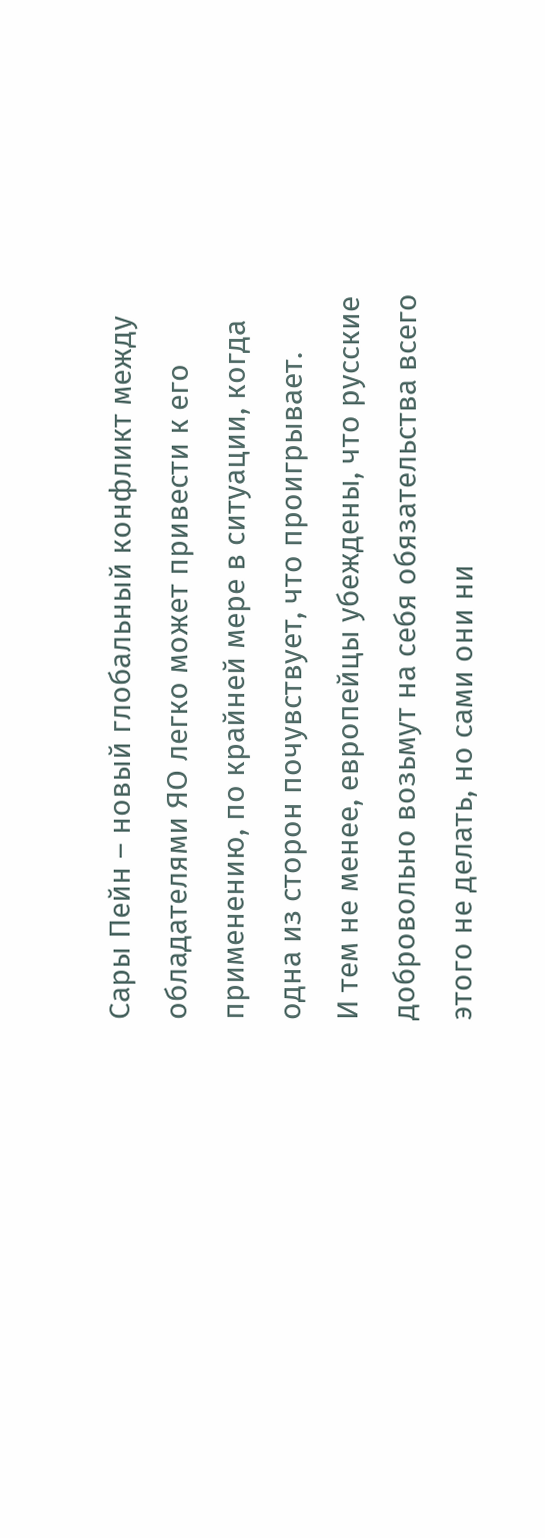Сары Пейн – новый глобальный конфликт между обладателями ЯО легко может привести к его применению, по крайней мере в ситуации, когда одна из сторон почувствует, что проигрывает.
И тем не менее, европейцы убеждены, что русские добровольно возьмут на себя обязательства всего этого не делать, но сами они ни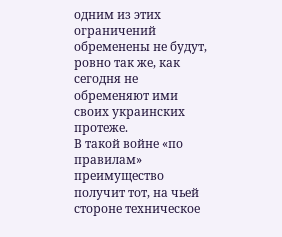одним из этих ограничений обременены не будут, ровно так же, как сегодня не обременяют ими своих украинских протеже.
В такой войне «по правилам» преимущество получит тот, на чьей стороне техническое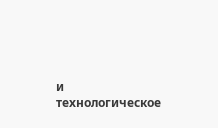и технологическое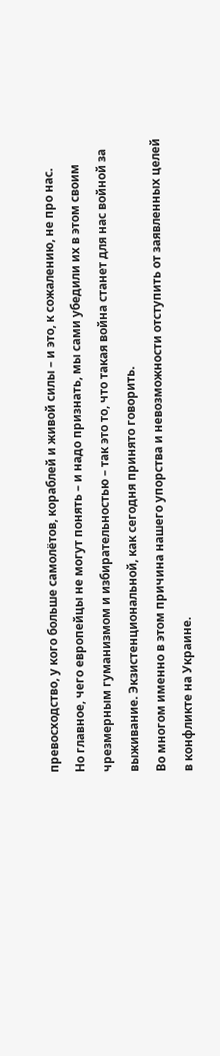превосходство, у кого больше самолётов, кораблей и живой силы – и это, к сожалению, не про нас.
Но главное, чего европейцы не могут понять – и надо признать, мы сами убедили их в этом своим чрезмерным гуманизмом и избирательностью – так это то, что такая война станет для нас войной за выживание. Экзистенциональной, как сегодня принято говорить.
Во многом именно в этом причина нашего упорства и невозможности отступить от заявленных целей в конфликте на Украине.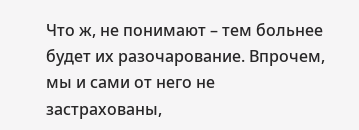Что ж, не понимают – тем больнее будет их разочарование. Впрочем, мы и сами от него не застрахованы,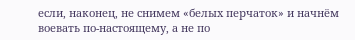если, наконец, не снимем «белых перчаток» и начнём воевать по-настоящему, а не по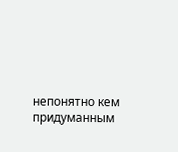непонятно кем придуманным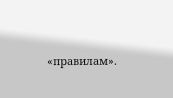«правилам».